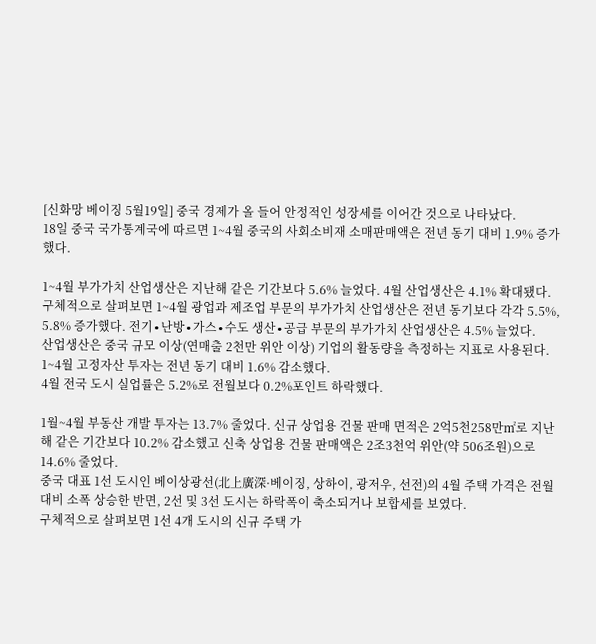[신화망 베이징 5월19일] 중국 경제가 올 들어 안정적인 성장세를 이어간 것으로 나타났다.
18일 중국 국가통계국에 따르면 1~4월 중국의 사회소비재 소매판매액은 전년 동기 대비 1.9% 증가했다.

1~4월 부가가치 산업생산은 지난해 같은 기간보다 5.6% 늘었다. 4월 산업생산은 4.1% 확대됐다.
구체적으로 살펴보면 1~4월 광업과 제조업 부문의 부가가치 산업생산은 전년 동기보다 각각 5.5%, 5.8% 증가했다. 전기∙난방∙가스∙수도 생산∙공급 부문의 부가가치 산업생산은 4.5% 늘었다.
산업생산은 중국 규모 이상(연매출 2천만 위안 이상) 기업의 활동량을 측정하는 지표로 사용된다.
1~4월 고정자산 투자는 전년 동기 대비 1.6% 감소했다.
4월 전국 도시 실업률은 5.2%로 전월보다 0.2%포인트 하락했다.

1월~4월 부동산 개발 투자는 13.7% 줄었다. 신규 상업용 건물 판매 면적은 2억5천258만㎡로 지난해 같은 기간보다 10.2% 감소했고 신축 상업용 건물 판매액은 2조3천억 위안(약 506조원)으로 14.6% 줄었다.
중국 대표 1선 도시인 베이상광선(北上廣深·베이징, 상하이, 광저우, 선전)의 4월 주택 가격은 전월 대비 소폭 상승한 반면, 2선 및 3선 도시는 하락폭이 축소되거나 보합세를 보였다.
구체적으로 살펴보면 1선 4개 도시의 신규 주택 가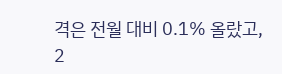격은 전월 대비 0.1% 올랐고, 2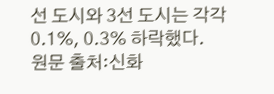선 도시와 3선 도시는 각각 0.1%, 0.3% 하락했다.
원문 출처:신화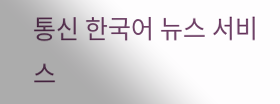통신 한국어 뉴스 서비스